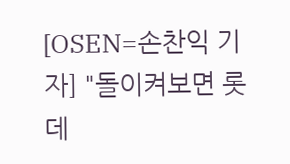[OSEN=손찬익 기자] "돌이켜보면 롯데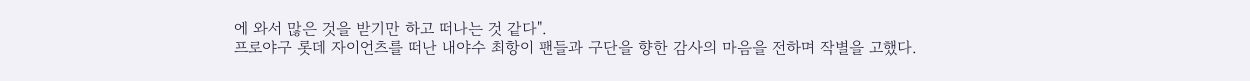에 와서 많은 것을 받기만 하고 떠나는 것 같다".
프로야구 롯데 자이언츠를 떠난 내야수 최항이 팬들과 구단을 향한 감사의 마음을 전하며 작별을 고했다.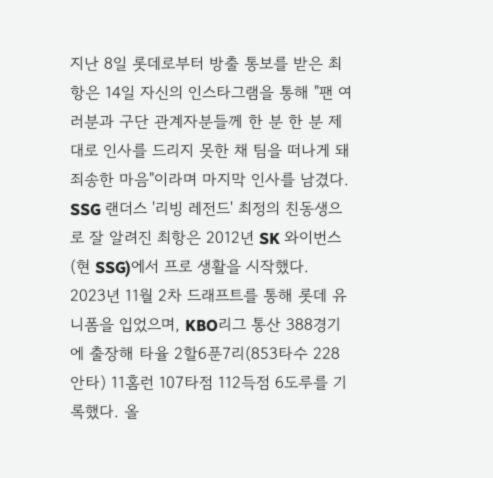지난 8일 롯데로부터 방출 통보를 받은 최항은 14일 자신의 인스타그램을 통해 "팬 여러분과 구단 관계자분들께 한 분 한 분 제대로 인사를 드리지 못한 채 팀을 떠나게 돼 죄송한 마음"이라며 마지막 인사를 남겼다.
SSG 랜더스 '리빙 레전드' 최정의 친동생으로 잘 알려진 최항은 2012년 SK 와이번스(현 SSG)에서 프로 생활을 시작했다.
2023년 11월 2차 드래프트를 통해 롯데 유니폼을 입었으며, KBO리그 통산 388경기에 출장해 타율 2할6푼7리(853타수 228안타) 11홈런 107타점 112득점 6도루를 기록했다. 올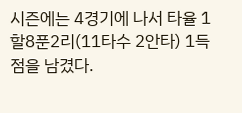시즌에는 4경기에 나서 타율 1할8푼2리(11타수 2안타) 1득점을 남겼다.